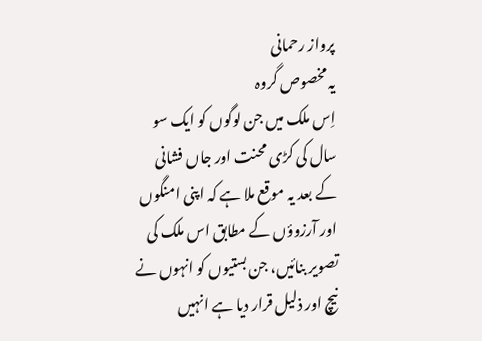پرواز رحمانی
یہ مخصوص گروہ
اِس ملک میں جن لوگوں کو ایک سو سال کی کڑی محنت اور جاں فشانی کے بعد یہ موقع ملا ہے کہ اپنی امنگوں اور آرزوؤں کے مطابق اس ملک کی تصویر بنائیں، جن بستیوں کو انہوں نے نیچ اور ذلیل قرار دیا ہے انہیں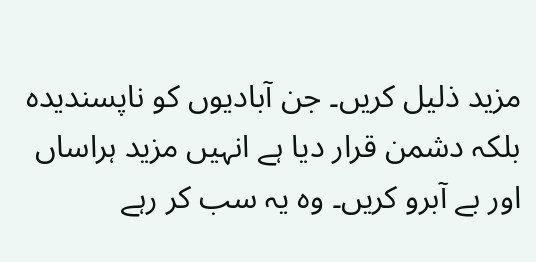مزید ذلیل کریں۔ جن آبادیوں کو ناپسندیدہ بلکہ دشمن قرار دیا ہے انہیں مزید ہراساں اور بے آبرو کریں۔ وہ یہ سب کر رہے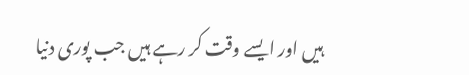ہیں اور ایسے وقت کر رہے ہیں جب پوری دنیا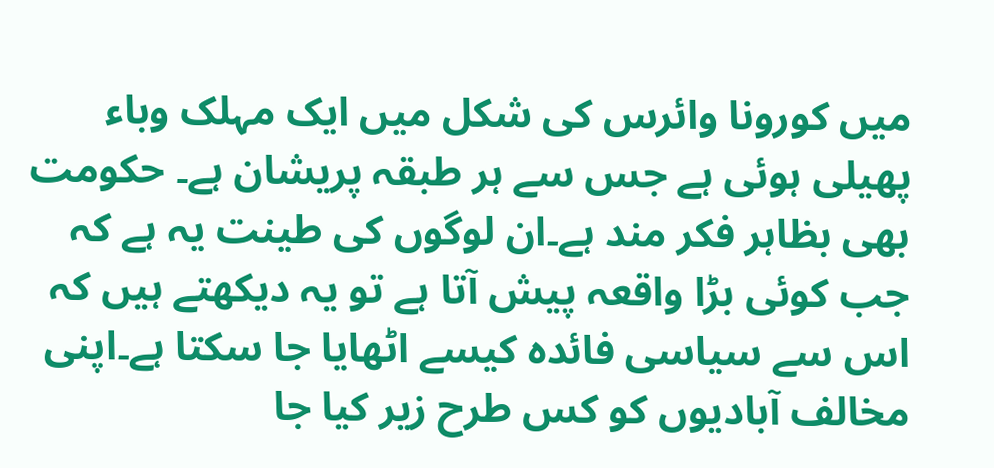میں کورونا وائرس کی شکل میں ایک مہلک وباء پھیلی ہوئی ہے جس سے ہر طبقہ پریشان ہے۔ حکومت بھی بظاہر فکر مند ہے۔ان لوگوں کی طینت یہ ہے کہ جب کوئی بڑا واقعہ پیش آتا ہے تو یہ دیکھتے ہیں کہ اس سے سیاسی فائدہ کیسے اٹھایا جا سکتا ہے۔اپنی مخالف آبادیوں کو کس طرح زیر کیا جا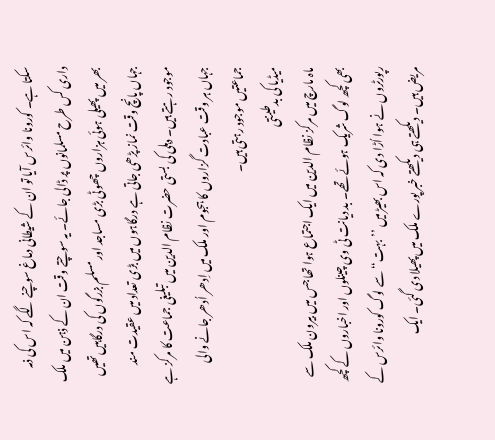سکتا ہے۔ کورونا وائرس آیا تو ان کے شیطانی دماغ سوچنے لگے کہ اس کی ذمہ داری کس طرح مسلمانوں پر ڈالی جائے۔ یہ سوچتے وقت ان کے ذہن میں ملک بھر میں پھیلی ہوئی ہزاروں چھوٹی بڑی مساجد اور مسلم بزرگوں کی درگاہیں تھیں جہاں پانچ وقت نماز پڑھی جاتی ہے درگاہوں میں بڑی تعداد میں عقیدت مند موجود رہتے ہیں۔ دہلی کی بستی حضرت نظام الدین میں تبلیغی جماعت کا مرکز ہے جہاں ہر وقت عبادت گزاروں کا ہجوم اور ملک میں اِدھر اُدھر جانے والی جماعتیں موجود رہتی ہیں۔
میڈیا کی بدطینتی
ماہ مارچ میں مرکز نظام الدین میں ایک اجتماع ہوا تھا جس میں بیرون ملک سے بھی کچھ لوگ شریک ہوئے تھے۔ بد دیانت ٹی وی چینلوں اور اخباروں کے کچھ رپورٹروں نے ہوا اُڑا دی کہ اس بھیڑ میں ’’بہت‘‘ سے لوگ کورونا وائرس کے مریض ہیں۔ دیکھتے ہی دیکھتے خبر پورے ملک میں پھیلا دی گئی۔ ایک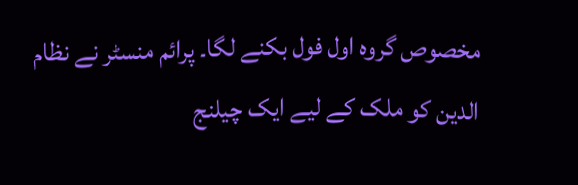مخصوص گروہ اول فول بکنے لگا۔ پرائم منسٹر نے نظام الدین کو ملک کے لیے ایک چیلنج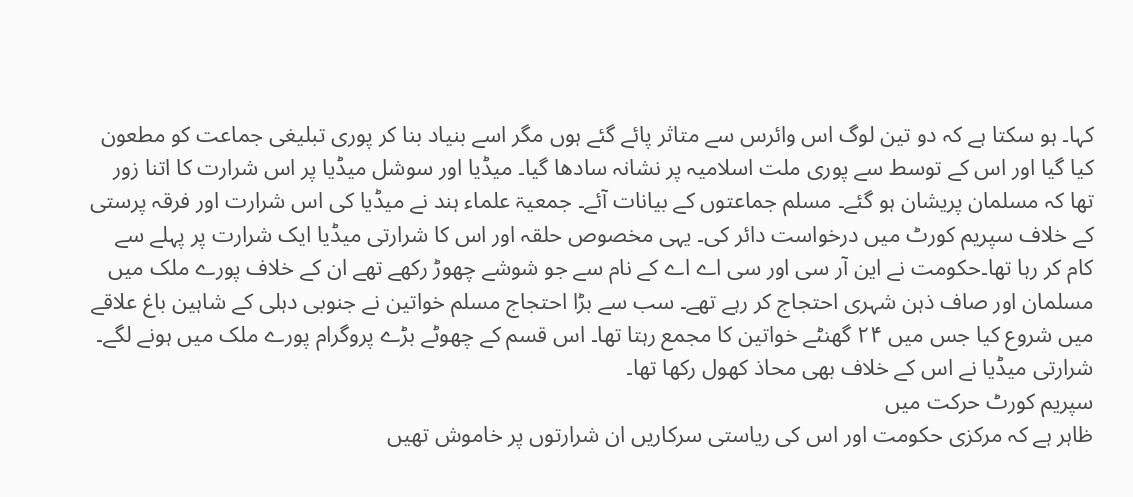کہا۔ ہو سکتا ہے کہ دو تین لوگ اس وائرس سے متاثر پائے گئے ہوں مگر اسے بنیاد بنا کر پوری تبلیغی جماعت کو مطعون کیا گیا اور اس کے توسط سے پوری ملت اسلامیہ پر نشانہ سادھا گیا۔ میڈیا اور سوشل میڈیا پر اس شرارت کا اتنا زور تھا کہ مسلمان پریشان ہو گئے۔ مسلم جماعتوں کے بیانات آئے۔ جمعیۃ علماء ہند نے میڈیا کی اس شرارت اور فرقہ پرستی کے خلاف سپریم کورٹ میں درخواست دائر کی۔ یہی مخصوص حلقہ اور اس کا شرارتی میڈیا ایک شرارت پر پہلے سے کام کر رہا تھا۔حکومت نے این آر سی اور سی اے اے کے نام سے جو شوشے چھوڑ رکھے تھے ان کے خلاف پورے ملک میں مسلمان اور صاف ذہن شہری احتجاج کر رہے تھے۔ سب سے بڑا احتجاج مسلم خواتین نے جنوبی دہلی کے شاہین باغ علاقے میں شروع کیا جس میں ۲۴ گھنٹے خواتین کا مجمع رہتا تھا۔ اس قسم کے چھوٹے بڑے پروگرام پورے ملک میں ہونے لگے۔ شرارتی میڈیا نے اس کے خلاف بھی محاذ کھول رکھا تھا۔
سپریم کورٹ حرکت میں
ظاہر ہے کہ مرکزی حکومت اور اس کی ریاستی سرکاریں ان شرارتوں پر خاموش تھیں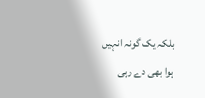بلکہ یک گونہ انہیں ہوا بھی دے رہی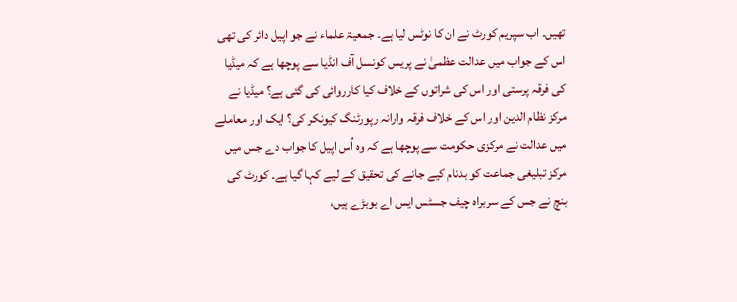تھیں۔ اب سپریم کورٹ نے ان کا نوٹس لیا ہے۔ جمعیۃ علماء نے جو اپیل دائر کی تھی اس کے جواب میں عدالت عظمیٰ نے پریس کونسل آف انڈیا سے پوچھا ہے کہ میڈیا کی فرقہ پرستی اور اس کی شراتوں کے خلاف کیا کارروائی کی گئی ہے؟ میڈیا نے مرکز نظام الدین اور اس کے خلاف فرقہ وارانہ رپورٹنگ کیونکر کی؟ ایک اور معاملے میں عدالت نے مرکزی حکومت سے پوچھا ہے کہ وہ اُس اپیل کا جواب دے جس میں مرکز تبلیغی جماعت کو بدنام کیے جانے کی تحقیق کے لیے کہا گیا ہے۔ کورٹ کی بنچ نے جس کے سربراہ چیف جسٹس ایس اے بوبڑے ہیں،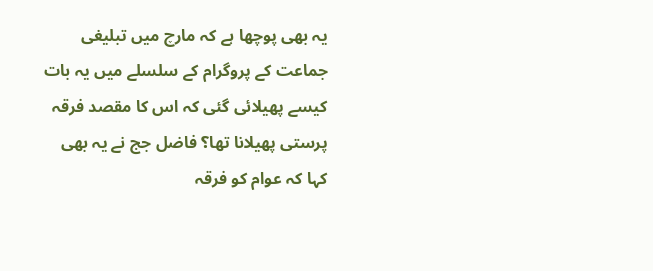یہ بھی پوچھا ہے کہ مارچ میں تبلیغی جماعت کے پروگرام کے سلسلے میں یہ بات کیسے پھیلائی گئی کہ اس کا مقصد فرقہ پرستی پھیلانا تھا؟ فاضل جج نے یہ بھی کہا کہ عوام کو فرقہ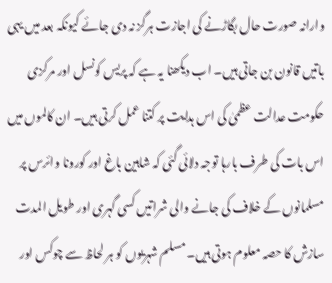وارانہ صورت حال بگاڑنے کی اجازت ہرگز نہ دی جائے کیونکہ بعد میں یہی باتیں قانون بن جاتی ہیں۔ اب دیکھنا یہ ہے کہ پریس کونسل اور مرکزی حکومت عدالت عظمیٰ کی اس ہدایت پر کتنا عمل کرتی ہیں۔ ان کالموں میں اس بات کی طرف بارہا توجہ دلائی گئی کہ شاہین باغ اور کورونا وائرس پر مسلمانوں کے خلاف کی جانے والی شراتیں کسی گہری اور طویل المدت سازش کا حصہ معلوم ہوتی ہیں۔ مسلم شہریوں کو ہر لحاظ سے چوکس اور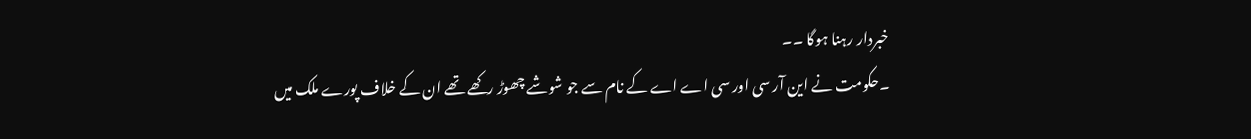خبردار رہنا ہوگا ۔۔
۔حکومت نے این آر سی اور سی اے اے کے نام سے جو شوشے چھوڑ رکھے تھے ان کے خلاف پورے ملک میں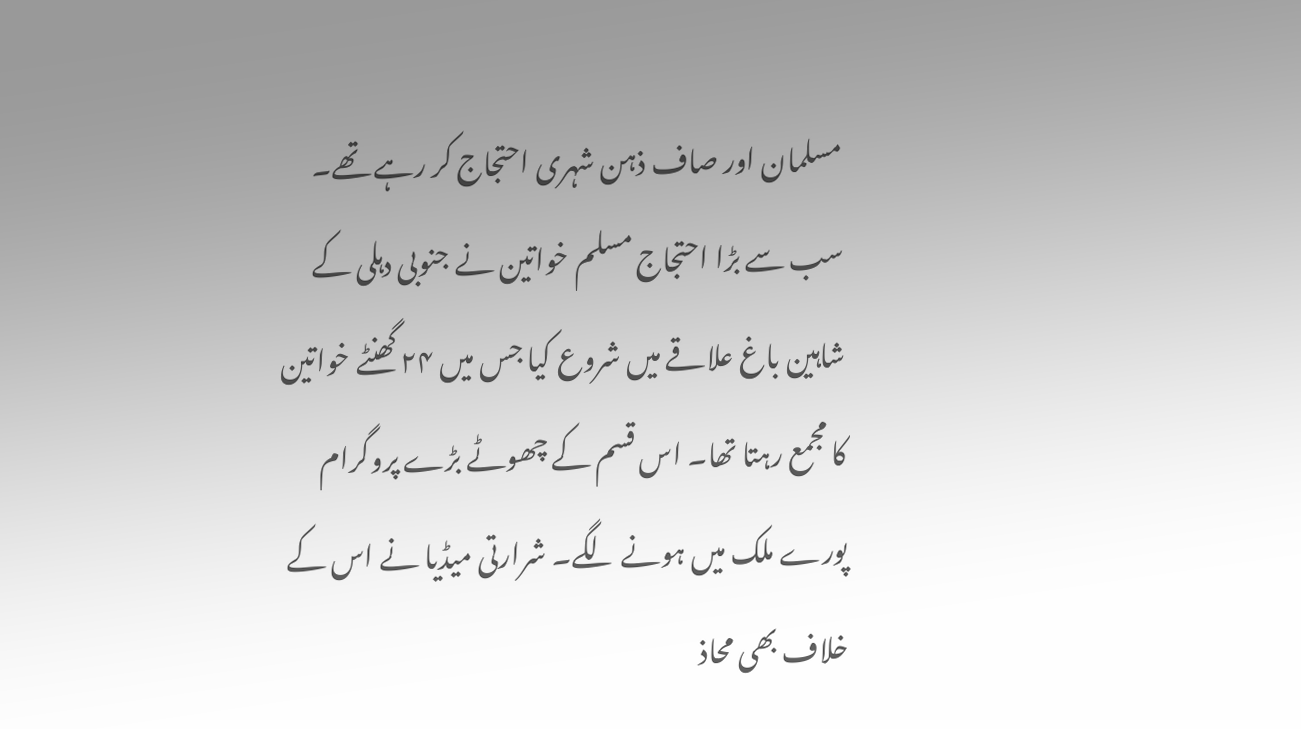مسلمان اور صاف ذہن شہری احتجاج کر رہے تھے۔ سب سے بڑا احتجاج مسلم خواتین نے جنوبی دہلی کے شاہین باغ علاقے میں شروع کیا جس میں ۲۴ گھنٹے خواتین کا مجمع رہتا تھا۔ اس قسم کے چھوٹے بڑے پروگرام پورے ملک میں ہونے لگے۔ شرارتی میڈیا نے اس کے خلاف بھی محاذ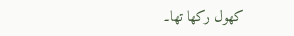کھول رکھا تھا۔